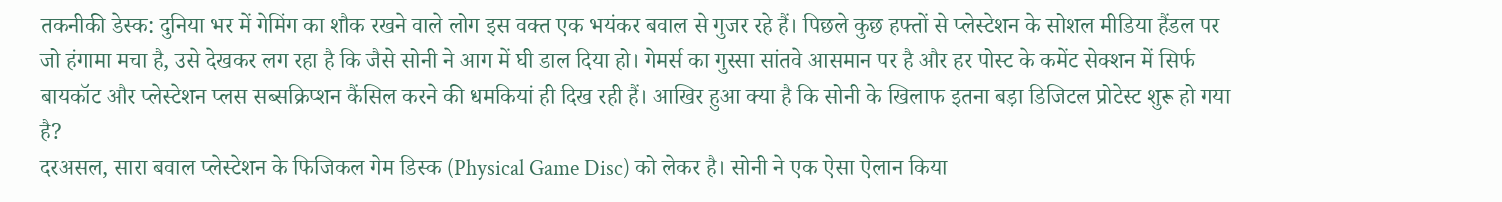तकनीकी डेस्क: दुनिया भर में गेमिंग का शौक रखने वाले लोग इस वक्त एक भयंकर बवाल से गुजर रहे हैं। पिछले कुछ हफ्तों से प्लेस्टेशन के सोशल मीडिया हैंडल पर जो हंगामा मचा है, उसे देखकर लग रहा है कि जैसे सोनी ने आग में घी डाल दिया हो। गेमर्स का गुस्सा सांतवे आसमान पर है और हर पोस्ट के कमेंट सेक्शन में सिर्फ बायकॉट और प्लेस्टेशन प्लस सब्सक्रिप्शन कैंसिल करने की धमकियां ही दिख रही हैं। आखिर हुआ क्या है कि सोनी के खिलाफ इतना बड़ा डिजिटल प्रोटेस्ट शुरू हो गया है?
दरअसल, सारा बवाल प्लेस्टेशन के फिजिकल गेम डिस्क (Physical Game Disc) को लेकर है। सोनी ने एक ऐसा ऐलान किया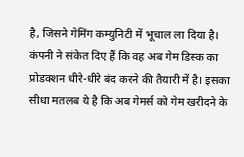है, जिसने गेमिंग कम्युनिटी में भूचाल ला दिया है।
कंपनी ने संकेत दिए हैं कि वह अब गेम डिस्क का प्रोडक्शन धीरे-धीरे बंद करने की तैयारी में है। इसका सीधा मतलब ये है कि अब गेमर्स को गेम खरीदने के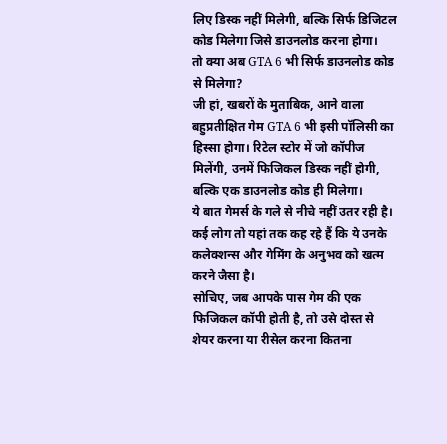लिए डिस्क नहीं मिलेगी, बल्कि सिर्फ डिजिटल कोड मिलेगा जिसे डाउनलोड करना होगा।
तो क्या अब GTA 6 भी सिर्फ डाउनलोड कोड से मिलेगा?
जी हां, खबरों के मुताबिक, आने वाला बहुप्रतीक्षित गेम GTA 6 भी इसी पॉलिसी का हिस्सा होगा। रिटेल स्टोर में जो कॉपीज मिलेंगी, उनमें फिजिकल डिस्क नहीं होगी, बल्कि एक डाउनलोड कोड ही मिलेगा।
ये बात गेमर्स के गले से नीचे नहीं उतर रही है। कई लोग तो यहां तक कह रहे हैं कि ये उनके कलेक्शन्स और गेमिंग के अनुभव को खत्म करने जैसा है।
सोचिए, जब आपके पास गेम की एक फिजिकल कॉपी होती है, तो उसे दोस्त से शेयर करना या रीसेल करना कितना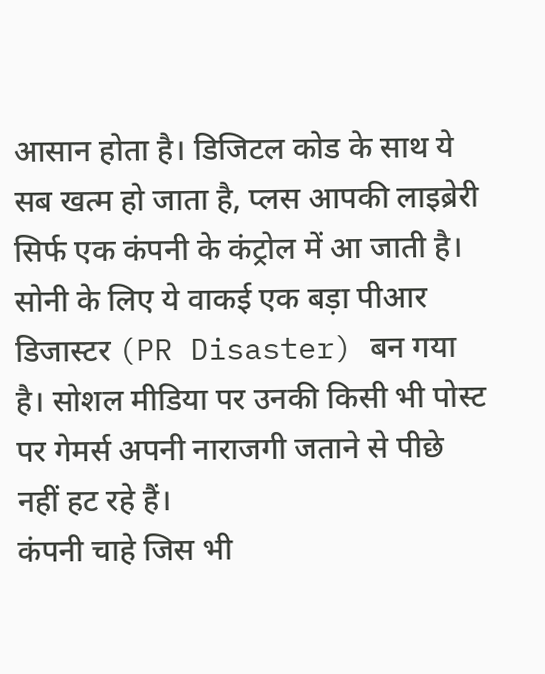आसान होता है। डिजिटल कोड के साथ ये सब खत्म हो जाता है, प्लस आपकी लाइब्रेरी सिर्फ एक कंपनी के कंट्रोल में आ जाती है।
सोनी के लिए ये वाकई एक बड़ा पीआर डिजास्टर (PR Disaster) बन गया है। सोशल मीडिया पर उनकी किसी भी पोस्ट पर गेमर्स अपनी नाराजगी जताने से पीछे नहीं हट रहे हैं।
कंपनी चाहे जिस भी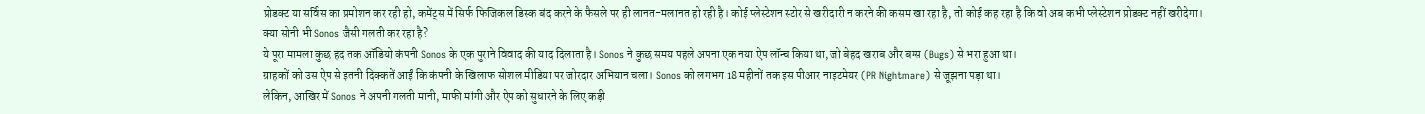प्रोडक्ट या सर्विस का प्रमोशन कर रही हो, कमेंट्स में सिर्फ फिजिकल डिस्क बंद करने के फैसले पर ही लानत-मलानत हो रही है। कोई प्लेस्टेशन स्टोर से खरीदारी न करने की कसम खा रहा है, तो कोई कह रहा है कि वो अब कभी प्लेस्टेशन प्रोडक्ट नहीं खरीदेगा।
क्या सोनी भी Sonos जैसी गलती कर रहा है?
ये पूरा मामला कुछ हद तक ऑडियो कंपनी Sonos के एक पुराने विवाद की याद दिलाता है। Sonos ने कुछ समय पहले अपना एक नया ऐप लॉन्च किया था, जो बेहद खराब और बग्स (Bugs) से भरा हुआ था।
ग्राहकों को उस ऐप से इतनी दिक्कतें आईं कि कंपनी के खिलाफ सोशल मीडिया पर जोरदार अभियान चला। Sonos को लगभग 18 महीनों तक इस पीआर नाइटमेयर (PR Nightmare) से जूझना पड़ा था।
लेकिन, आखिर में Sonos ने अपनी गलती मानी, माफी मांगी और ऐप को सुधारने के लिए कड़ी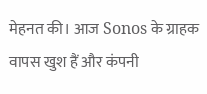मेहनत की। आज Sonos के ग्राहक वापस खुश हैं और कंपनी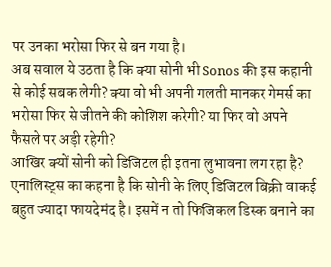पर उनका भरोसा फिर से बन गया है।
अब सवाल ये उठता है कि क्या सोनी भी Sonos की इस कहानी से कोई सबक लेगी? क्या वो भी अपनी गलती मानकर गेमर्स का भरोसा फिर से जीतने की कोशिश करेगी? या फिर वो अपने फैसले पर अड़ी रहेगी?
आखिर क्यों सोनी को डिजिटल ही इतना लुभावना लग रहा है?
एनालिस्ट्स का कहना है कि सोनी के लिए डिजिटल बिक्री वाकई बहुत ज्यादा फायदेमंद है। इसमें न तो फिजिकल डिस्क बनाने का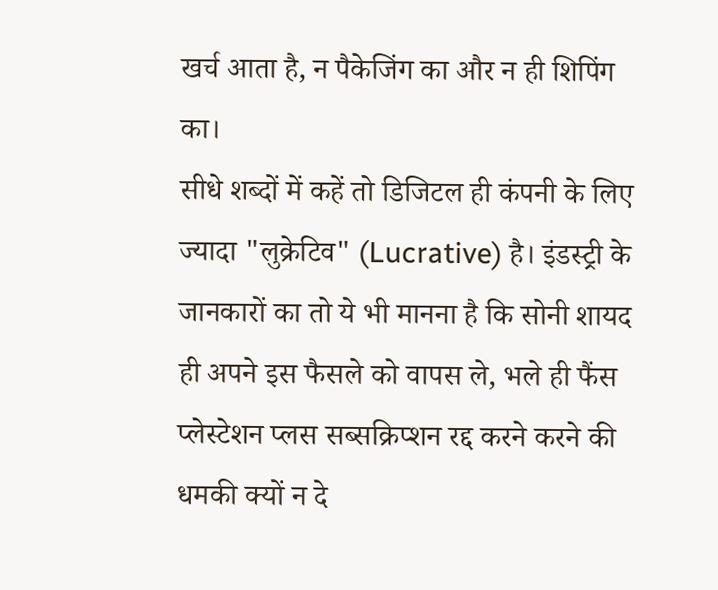खर्च आता है, न पैकेजिंग का और न ही शिपिंग का।
सीधे शब्दों में कहें तो डिजिटल ही कंपनी के लिए ज्यादा "लुक्रेटिव" (Lucrative) है। इंडस्ट्री के जानकारों का तो ये भी मानना है कि सोनी शायद ही अपने इस फैसले को वापस ले, भले ही फैंस प्लेस्टेशन प्लस सब्सक्रिप्शन रद्द करने करने की धमकी क्यों न दे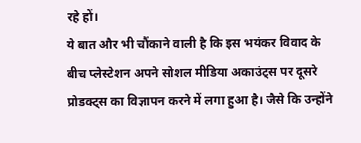रहे हों।
ये बात और भी चौंकाने वाली है कि इस भयंकर विवाद के बीच प्लेस्टेशन अपने सोशल मीडिया अकाउंट्स पर दूसरे प्रोडक्ट्स का विज्ञापन करने में लगा हुआ है। जैसे कि उन्होंने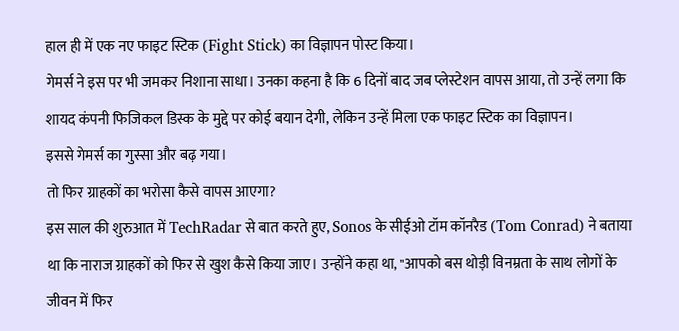हाल ही में एक नए फाइट स्टिक (Fight Stick) का विज्ञापन पोस्ट किया।
गेमर्स ने इस पर भी जमकर निशाना साधा। उनका कहना है कि 6 दिनों बाद जब प्लेस्टेशन वापस आया, तो उन्हें लगा कि शायद कंपनी फिजिकल डिस्क के मुद्दे पर कोई बयान देगी, लेकिन उन्हें मिला एक फाइट स्टिक का विज्ञापन।
इससे गेमर्स का गुस्सा और बढ़ गया।
तो फिर ग्राहकों का भरोसा कैसे वापस आएगा?
इस साल की शुरुआत में TechRadar से बात करते हुए, Sonos के सीईओ टॉम कॉनरैड (Tom Conrad) ने बताया था कि नाराज ग्राहकों को फिर से खुश कैसे किया जाए। उन्होंने कहा था, "आपको बस थोड़ी विनम्रता के साथ लोगों के जीवन में फिर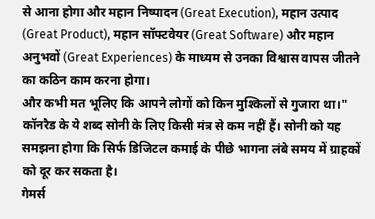से आना होगा और महान निष्पादन (Great Execution), महान उत्पाद (Great Product), महान सॉफ्टवेयर (Great Software) और महान अनुभवों (Great Experiences) के माध्यम से उनका विश्वास वापस जीतने का कठिन काम करना होगा।
और कभी मत भूलिए कि आपने लोगों को किन मुश्किलों से गुजारा था।"
कॉनरैड के ये शब्द सोनी के लिए किसी मंत्र से कम नहीं हैं। सोनी को यह समझना होगा कि सिर्फ डिजिटल कमाई के पीछे भागना लंबे समय में ग्राहकों को दूर कर सकता है।
गेमर्स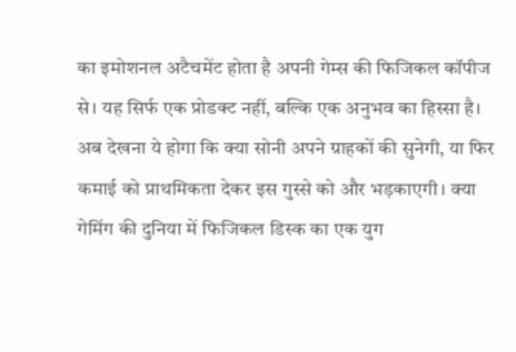का इमोशनल अटैचमेंट होता है अपनी गेम्स की फिजिकल कॉपीज से। यह सिर्फ एक प्रोडक्ट नहीं, बल्कि एक अनुभव का हिस्सा है।
अब देखना ये होगा कि क्या सोनी अपने ग्राहकों की सुनेगी, या फिर कमाई को प्राथमिकता देकर इस गुस्से को और भड़काएगी। क्या गेमिंग की दुनिया में फिजिकल डिस्क का एक युग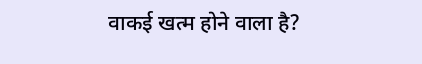वाकई खत्म होने वाला है?